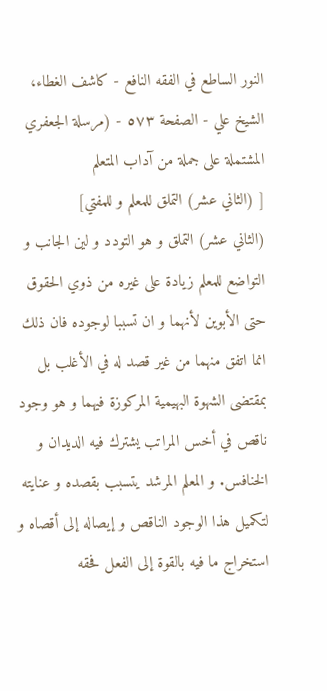النور الساطع في الفقه النافع - كاشف الغطاء، الشيخ علي - الصفحة ٥٧٣ - (مرسلة الجعفري المشتملة على جملة من آداب المتعلم
[ (الثاني عشر) التملق للمعلم و للمفتي]
(الثاني عشر) التملق و هو التودد و لين الجانب و التواضع للمعلم زيادة على غيره من ذوي الحقوق حتى الأبوين لأنهما و ان تسببا لوجوده فان ذلك انما اتفق منهما من غير قصد له في الأغلب بل بمقتضى الشهوة البهيمية المركوزة فيهما و هو وجود ناقص في أخس المراتب يشترك فيه الديدان و الخنافس. و المعلم المرشد يتسبب بقصده و عنايته لتكميل هذا الوجود الناقص و إيصاله إلى أقصاه و استخراج ما فيه بالقوة إلى الفعل فحقه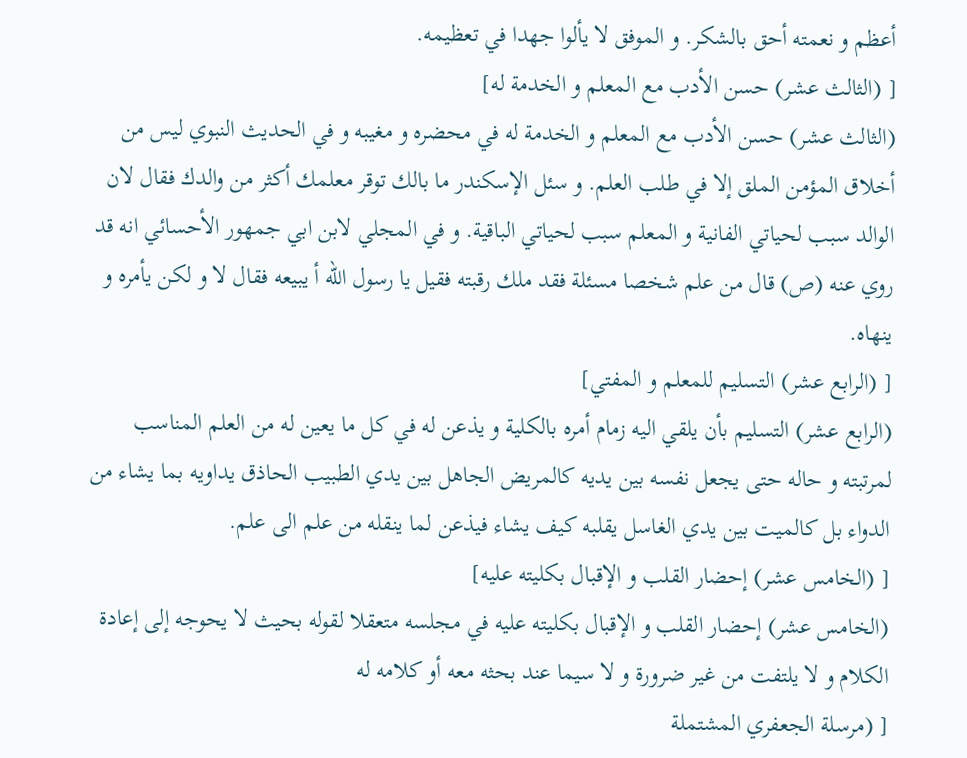أعظم و نعمته أحق بالشكر. و الموفق لا يألوا جهدا في تعظيمه.
[ (الثالث عشر) حسن الأدب مع المعلم و الخدمة له]
(الثالث عشر) حسن الأدب مع المعلم و الخدمة له في محضره و مغيبه و في الحديث النبوي ليس من أخلاق المؤمن الملق إلا في طلب العلم. و سئل الإسكندر ما بالك توقر معلمك أكثر من والدك فقال لان الوالد سبب لحياتي الفانية و المعلم سبب لحياتي الباقية. و في المجلي لابن ابي جمهور الأحسائي انه قد روي عنه (ص) قال من علم شخصا مسئلة فقد ملك رقبته فقيل يا رسول اللّه أ يبيعه فقال لا و لكن يأمره و ينهاه.
[ (الرابع عشر) التسليم للمعلم و المفتي]
(الرابع عشر) التسليم بأن يلقي اليه زمام أمره بالكلية و يذعن له في كل ما يعين له من العلم المناسب لمرتبته و حاله حتى يجعل نفسه بين يديه كالمريض الجاهل بين يدي الطبيب الحاذق يداويه بما يشاء من الدواء بل كالميت بين يدي الغاسل يقلبه كيف يشاء فيذعن لما ينقله من علم الى علم.
[ (الخامس عشر) إحضار القلب و الإقبال بكليته عليه]
(الخامس عشر) إحضار القلب و الإقبال بكليته عليه في مجلسه متعقلا لقوله بحيث لا يحوجه إلى إعادة الكلام و لا يلتفت من غير ضرورة و لا سيما عند بحثه معه أو كلامه له
[ (مرسلة الجعفري المشتملة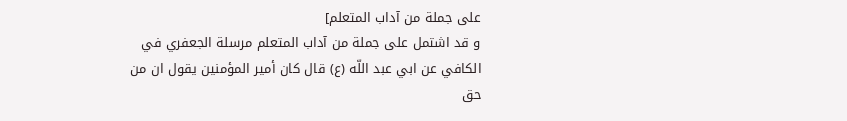على جملة من آداب المتعلم]
و قد اشتمل على جملة من آداب المتعلم مرسلة الجعفري في الكافي عن ابي عبد اللّه (ع) قال كان أمير المؤمنين يقول ان من حق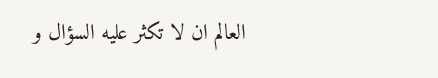العالم ان لا تكثر عليه السؤال و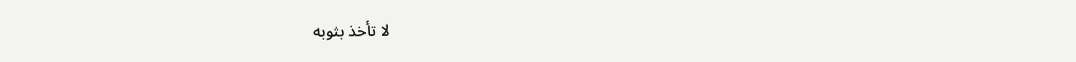لا تأخذ بثوبه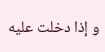و إذا دخلت عليه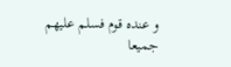و عنده قوم فسلم عليهم جميعا